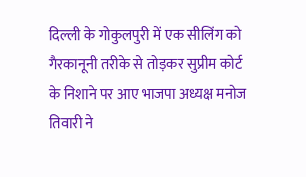दिल्ली के गोकुलपुरी में एक सीलिंग को गैरकानूनी तरीके से तोड़कर सुप्रीम कोर्ट के निशाने पर आए भाजपा अध्यक्ष मनोज तिवारी ने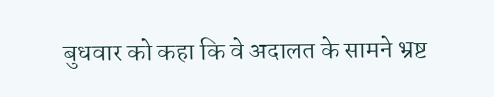बुधवार को कहा कि वे अदालत के सामने भ्रष्ट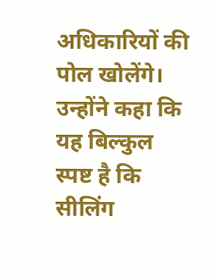अधिकारियों की पोल खोलेंगे। उन्होंने कहा कि यह बिल्कुल स्पष्ट है कि सीलिंग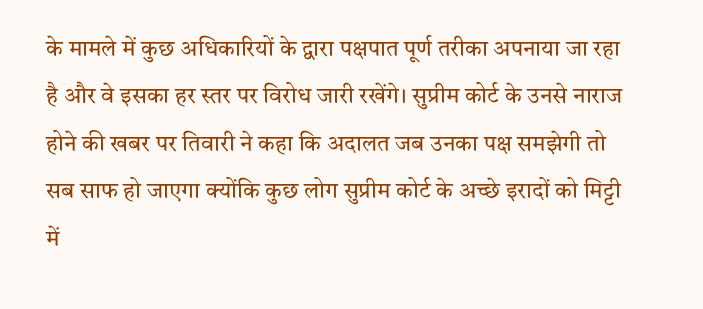के मामले में कुछ अधिकारियों के द्वारा पक्षपात पूर्ण तरीका अपनाया जा रहा है और वे इसका हर स्तर पर विरोध जारी रखेंगे। सुप्रीम कोर्ट के उनसे नाराज होने की खबर पर तिवारी ने कहा कि अदालत जब उनका पक्ष समझेगी तो सब साफ हो जाएगा क्योंकि कुछ लोग सुप्रीम कोर्ट के अच्छे इरादों को मिट्टी में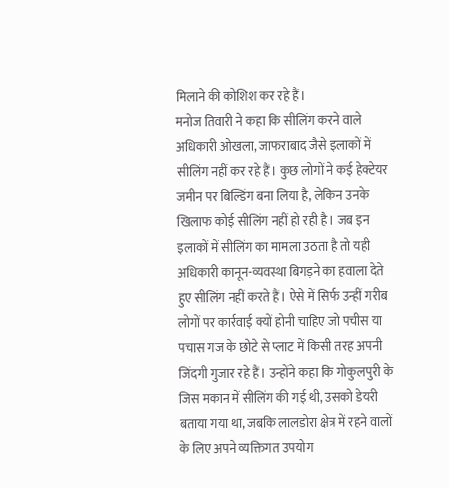मिलाने की कोशिश कर रहे हैं।
मनोज तिवारी ने कहा कि सीलिंग करने वाले अधिकारी ओखला, जाफराबाद जैसे इलाकों में सीलिंग नहीं कर रहे हैं। कुछ लोगों ने कई हेक्टेयर जमीन पर बिल्डिंग बना लिया है, लेकिन उनके खिलाफ कोई सीलिंग नहीं हो रही है। जब इन इलाकों में सीलिंग का मामला उठता है तो यही अधिकारी कानून-व्यवस्था बिगड़ने का हवाला देते हुए सीलिंग नहीं करते हैं। ऐसे में सिर्फ उन्हीं गरीब लोगों पर कार्रवाई क्यों होनी चाहिए जो पचीस या पचास गज के छोटे से प्लाट में किसी तरह अपनी जिंदगी गुजार रहे हैं। उन्होंने कहा कि गोकुलपुरी के जिस मकान में सीलिंग की गई थी, उसको डेयरी बताया गया था, जबकि लालडोरा क्षेत्र में रहने वालों के लिए अपने व्यक्तिगत उपयोग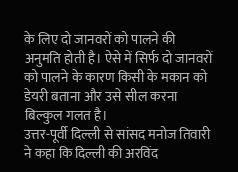के लिए दो जानवरों को पालने की अनुमति होती है। ऐसे में सिर्फ दो जानवरों को पालने के कारण किसी के मकान को डेयरी बताना और उसे सील करना बिल्कुल गलत है।
उत्तर-पूर्वी दिल्ली से सांसद मनोज तिवारी ने कहा कि दिल्ली की अरविंद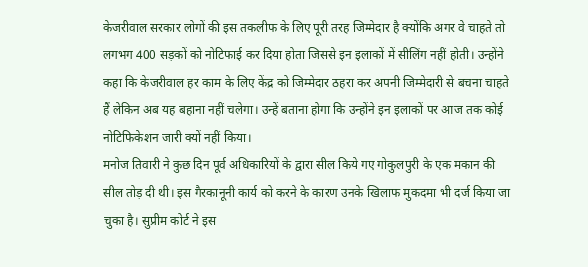केजरीवाल सरकार लोगों की इस तकलीफ के लिए पूरी तरह जिम्मेदार है क्योंकि अगर वे चाहते तो लगभग 400 सड़कों को नोटिफाई कर दिया होता जिससे इन इलाकों में सीलिंग नहीं होती। उन्होंने कहा कि केजरीवाल हर काम के लिए केंद्र को जिम्मेदार ठहरा कर अपनी जिम्मेदारी से बचना चाहते हैं लेकिन अब यह बहाना नहीं चलेगा। उन्हें बताना होगा कि उन्होंने इन इलाकों पर आज तक कोई नोटिफिकेशन जारी क्यों नहीं किया।
मनोज तिवारी ने कुछ दिन पूर्व अधिकारियों के द्वारा सील किये गए गोकुलपुरी के एक मकान की सील तोड़ दी थी। इस गैरकानूनी कार्य को करने के कारण उनके खिलाफ मुकदमा भी दर्ज किया जा चुका है। सुप्रीम कोर्ट ने इस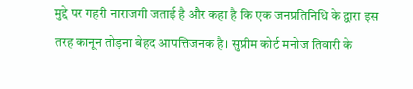मुद्दे पर गहरी नाराजगी जताई है और कहा है कि एक जनप्रतिनिधि के द्वारा इस तरह कानून तोड़ना बेहद आपत्तिजनक है। सुप्रीम कोर्ट मनोज तिवारी के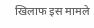खिलाफ इस मामले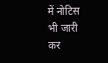में नोटिस भी जारी कर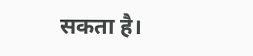सकता है।